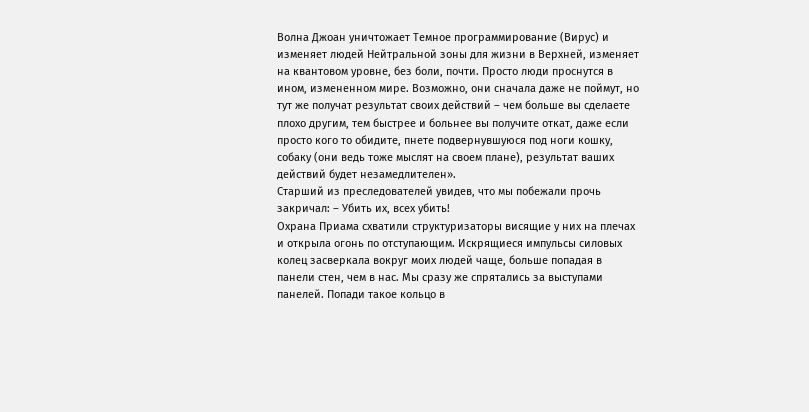Волна Джоан уничтожает Темное программирование (Вирус) и изменяет людей Нейтральной зоны для жизни в Верхней, изменяет на квантовом уровне, без боли, почти. Просто люди проснутся в ином, измененном мире. Возможно, они сначала даже не поймут, но тут же получат результат своих действий – чем больше вы сделаете плохо другим, тем быстрее и больнее вы получите откат, даже если просто кого то обидите, пнете подвернувшуюся под ноги кошку, собаку (они ведь тоже мыслят на своем плане), результат ваших действий будет незамедлителен».
Старший из преследователей увидев, что мы побежали прочь закричал: – Убить их, всех убить!
Охрана Приама схватили структуризаторы висящие у них на плечах и открыла огонь по отступающим. Искрящиеся импульсы силовых колец засверкала вокруг моих людей чаще, больше попадая в панели стен, чем в нас. Мы сразу же спрятались за выступами панелей. Попади такое кольцо в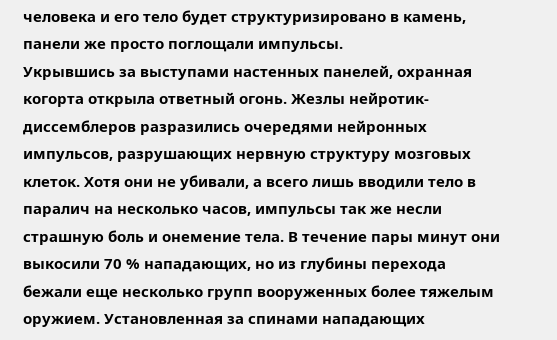человека и его тело будет структуризировано в камень, панели же просто поглощали импульсы.
Укрывшись за выступами настенных панелей, охранная когорта открыла ответный огонь. Жезлы нейротик-диссемблеров разразились очередями нейронных импульсов, разрушающих нервную структуру мозговых клеток. Хотя они не убивали, а всего лишь вводили тело в паралич на несколько часов, импульсы так же несли страшную боль и онемение тела. В течение пары минут они выкосили 70 % нападающих, но из глубины перехода бежали еще несколько групп вооруженных более тяжелым оружием. Установленная за спинами нападающих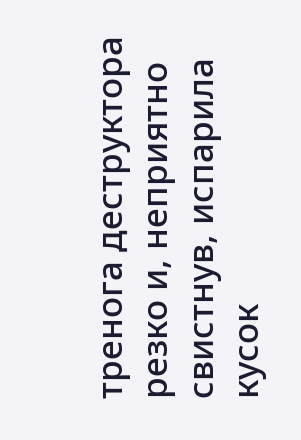тренога деструктора резко и, неприятно свистнув, испарила кусок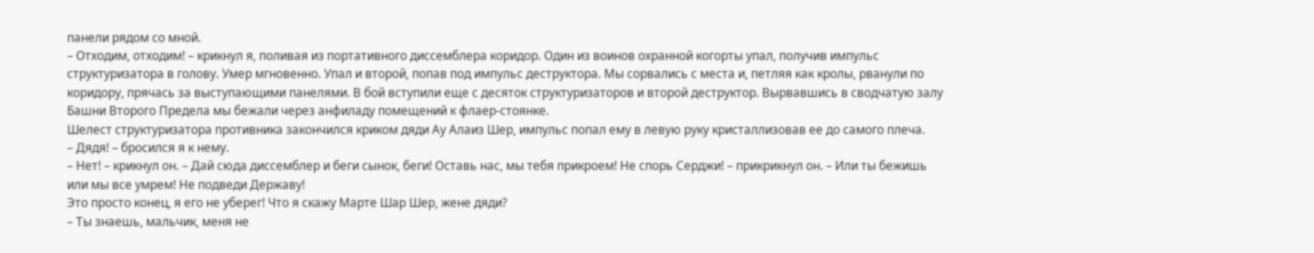панели рядом со мной.
– Отходим, отходим! – крикнул я, поливая из портативного диссемблера коридор. Один из воинов охранной когорты упал, получив импульс структуризатора в голову. Умер мгновенно. Упал и второй, попав под импульс деструктора. Мы сорвались с места и, петляя как кролы, рванули по коридору, прячась за выступающими панелями. В бой вступили еще с десяток структуризаторов и второй деструктор. Вырвавшись в сводчатую залу Башни Второго Предела мы бежали через анфиладу помещений к флаер-стоянке.
Шелест структуризатора противника закончился криком дяди Ау Алаиз Шер, импульс попал ему в левую руку кристаллизовав ее до самого плеча.
– Дядя! – бросился я к нему.
– Нет! – крикнул он. – Дай сюда диссемблер и беги сынок, беги! Оставь нас, мы тебя прикроем! Не спорь Серджи! – прикрикнул он. – Или ты бежишь или мы все умрем! Не подведи Державу!
Это просто конец, я его не уберег! Что я скажу Марте Шар Шер, жене дяди?
– Ты знаешь, мальчик, меня не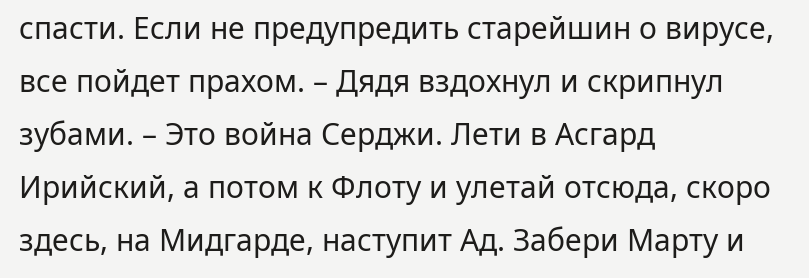спасти. Если не предупредить старейшин о вирусе, все пойдет прахом. – Дядя вздохнул и скрипнул зубами. – Это война Серджи. Лети в Асгард Ирийский, а потом к Флоту и улетай отсюда, скоро здесь, на Мидгарде, наступит Ад. Забери Марту и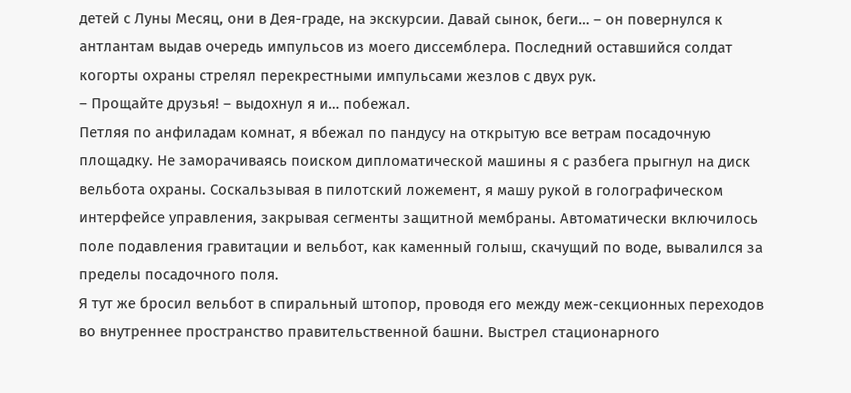детей с Луны Месяц, они в Дея-граде, на экскурсии. Давай сынок, беги… – он повернулся к антлантам выдав очередь импульсов из моего диссемблера. Последний оставшийся солдат когорты охраны стрелял перекрестными импульсами жезлов с двух рук.
– Прощайте друзья! – выдохнул я и… побежал.
Петляя по анфиладам комнат, я вбежал по пандусу на открытую все ветрам посадочную площадку. Не заморачиваясь поиском дипломатической машины я с разбега прыгнул на диск вельбота охраны. Соскальзывая в пилотский ложемент, я машу рукой в голографическом интерфейсе управления, закрывая сегменты защитной мембраны. Автоматически включилось поле подавления гравитации и вельбот, как каменный голыш, скачущий по воде, вывалился за пределы посадочного поля.
Я тут же бросил вельбот в спиральный штопор, проводя его между меж-секционных переходов во внутреннее пространство правительственной башни. Выстрел стационарного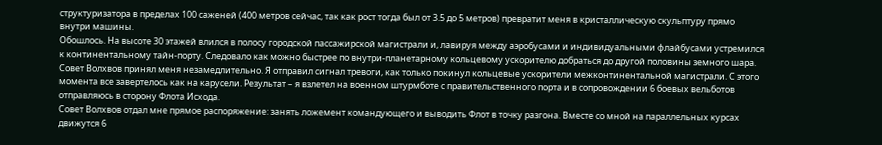структуризатора в пределах 100 саженей (400 метров сейчас, так как рост тогда был от 3.5 до 5 метров) превратит меня в кристаллическую скульптуру прямо внутри машины.
Обошлось. На высоте 30 этажей влился в полосу городской пассажирской магистрали и, лавируя между аэробусами и индивидуальными флайбусами устремился к континентальному тайн-порту. Следовало как можно быстрее по внутри-планетарному кольцевому ускорителю добраться до другой половины земного шара.
Совет Волхвов принял меня незамедлительно. Я отправил сигнал тревоги, как только покинул кольцевые ускорители межконтинентальной магистрали. С этого момента все завертелось как на карусели. Результат – я взлетел на военном штурмботе с правительственного порта и в сопровождении 6 боевых вельботов отправляюсь в сторону Флота Исхода.
Совет Волхвов отдал мне прямое распоряжение: занять ложемент командующего и выводить Флот в точку разгона. Вместе со мной на параллельных курсах движутся 6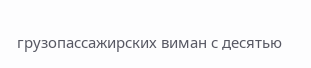грузопассажирских виман с десятью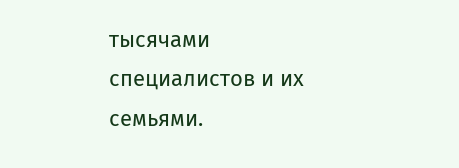тысячами специалистов и их семьями.